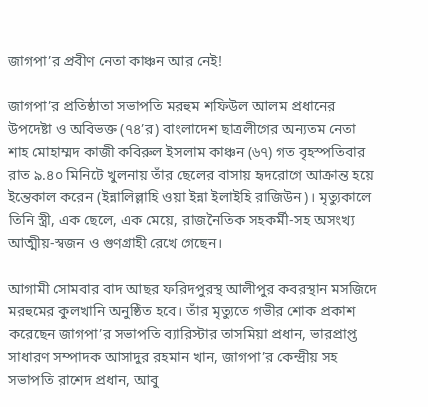জাগপা’র প্রবীণ নেতা কাঞ্চন আর নেই!

জাগপা’র প্রতিষ্ঠাতা সভাপতি মরহুম শফিউল আলম প্রধানের উপদেষ্টা ও অবিভক্ত (৭৪’র) বাংলাদেশ ছাত্রলীগের অন্যতম নেতা শাহ মোহাম্মদ কাজী কবিরুল ইসলাম কাঞ্চন (৬৭) গত বৃহস্পতিবার রাত ৯.৪০ মিনিটে খুলনায় তাঁর ছেলের বাসায় হৃদরোগে আক্রান্ত হয়ে ইন্তেকাল করেন (ইন্নালিল্লাহি ওয়া ইন্না ইলাইহি রাজিউন)। মৃত্যুকালে তিনি স্ত্রী, এক ছেলে, এক মেয়ে, রাজনৈতিক সহকর্মী-সহ অসংখ্য আত্মীয়-স্বজন ও গুণগ্রাহী রেখে গেছেন।

আগামী সোমবার বাদ আছর ফরিদপুরস্থ আলীপুর কবরস্থান মসজিদে মরহুমের কুলখানি অনুষ্ঠিত হবে। তাঁর মৃত্যুতে গভীর শোক প্রকাশ করেছেন জাগপা’র সভাপতি ব্যারিস্টার তাসমিয়া প্রধান, ভারপ্রাপ্ত সাধারণ সম্পাদক আসাদুর রহমান খান, জাগপা’র কেন্দ্রীয় সহ সভাপতি রাশেদ প্রধান, আবু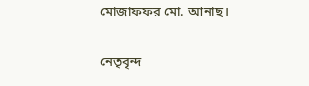মোজাফফর মো. আনাছ।

নেতৃবৃন্দ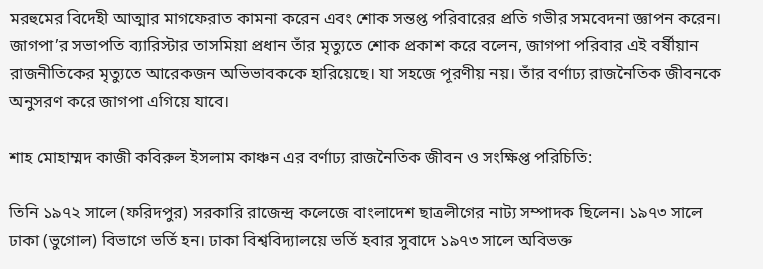মরহুমের বিদেহী আত্মার মাগফেরাত কামনা করেন এবং শোক সন্তপ্ত পরিবারের প্রতি গভীর সমবেদনা জ্ঞাপন করেন। জাগপা’র সভাপতি ব্যারিস্টার তাসমিয়া প্রধান তাঁর মৃত্যুতে শোক প্রকাশ করে বলেন, জাগপা পরিবার এই বর্ষীয়ান রাজনীতিকের মৃত্যুতে আরেকজন অভিভাবককে হারিয়েছে। যা সহজে পূরণীয় নয়। তাঁর বর্ণাঢ্য রাজনৈতিক জীবনকে অনুসরণ করে জাগপা এগিয়ে যাবে।

শাহ মোহাম্মদ কাজী কবিরুল ইসলাম কাঞ্চন এর বর্ণাঢ্য রাজনৈতিক জীবন ও সংক্ষিপ্ত পরিচিতি:

তিনি ১৯৭২ সালে (ফরিদপুর) সরকারি রাজেন্দ্র কলেজে বাংলাদেশ ছাত্রলীগের নাট্য সম্পাদক ছিলেন। ১৯৭৩ সালে ঢাকা (ভুগোল) বিভাগে ভর্তি হন। ঢাকা বিশ্ববিদ্যালয়ে ভর্তি হবার সুবাদে ১৯৭৩ সালে অবিভক্ত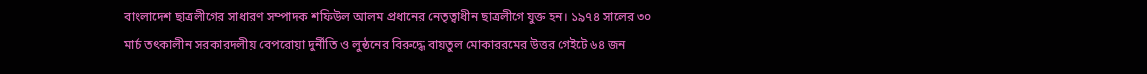বাংলাদেশ ছাত্রলীগের সাধারণ সম্পাদক শফিউল আলম প্রধানের নেতৃত্বাধীন ছাত্রলীগে যুক্ত হন। ১৯৭৪ সালের ৩০ মার্চ তৎকালীন সরকারদলীয় বেপরোয়া দুর্নীতি ও লুন্ঠনের বিরুদ্ধে বায়তুল মোকাররমের উত্তর গেইটে ৬৪ জন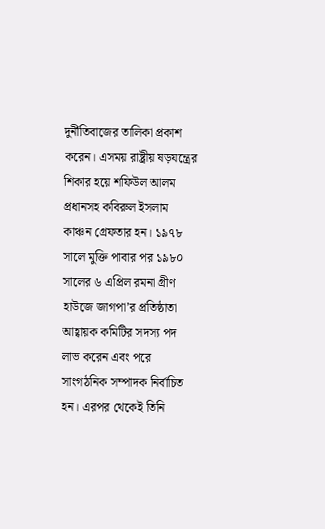দুর্নীতিবাজের তালিকা প্রকাশ করেন। এসময় রাষ্ট্রীয় ষড়যন্ত্রের শিকার হয়ে শফিউল আলম প্রধানসহ কবিরুল ইসলাম কাঞ্চন গ্রেফতার হন। ১৯৭৮ সালে মুক্তি পাবার পর ১৯৮০ সালের ৬ এপ্রিল রমনা গ্রীণ হাউজে জাগপা’র প্রতিষ্ঠাতা আহ্বায়ক কমিটির সদস্য পদ লাভ করেন এবং পরে সাংগঠনিক সম্পাদক নির্বাচিত হন। এরপর থেকেই তিনি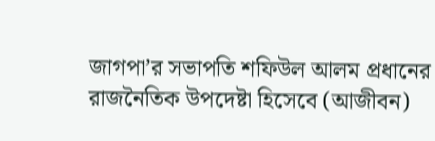জাগপা’র সভাপতি শফিউল আলম প্রধানের রাজনৈতিক উপদেষ্টা হিসেবে (আজীবন)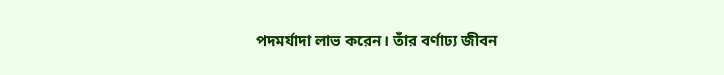পদমর্যাদা লাভ করেন। তাঁর বর্ণাঢ্য জীবন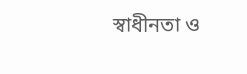স্বাধীনতা ও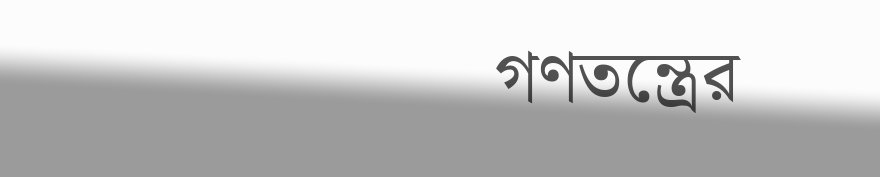গণতন্ত্রের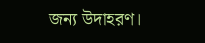জন্য উদাহরণ।